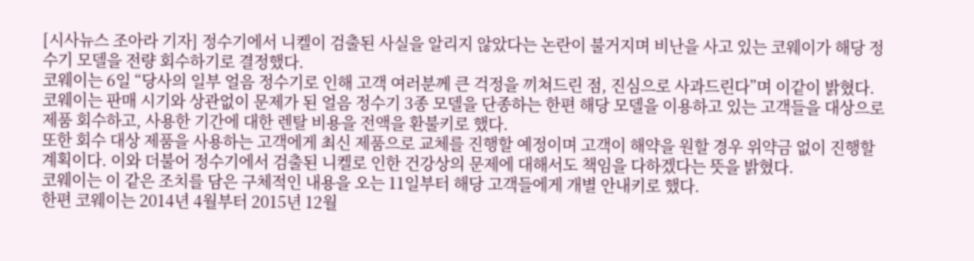[시사뉴스 조아라 기자] 정수기에서 니켈이 검출된 사실을 알리지 않았다는 논란이 불거지며 비난을 사고 있는 코웨이가 해당 정수기 모델을 전량 회수하기로 결정했다.
코웨이는 6일 “당사의 일부 얼음 정수기로 인해 고객 여러분께 큰 걱정을 끼쳐드린 점, 진심으로 사과드린다”며 이같이 밝혔다.
코웨이는 판매 시기와 상관없이 문제가 된 얼음 정수기 3종 모델을 단종하는 한편 해당 모델을 이용하고 있는 고객들을 대상으로 제품 회수하고, 사용한 기간에 대한 렌탈 비용을 전액을 환불키로 했다.
또한 회수 대상 제품을 사용하는 고객에게 최신 제품으로 교체를 진행할 예정이며 고객이 해약을 원할 경우 위약금 없이 진행할 계획이다. 이와 더불어 정수기에서 검출된 니켈로 인한 건강상의 문제에 대해서도 책임을 다하겠다는 뜻을 밝혔다.
코웨이는 이 같은 조치를 담은 구체적인 내용을 오는 11일부터 해당 고객들에게 개별 안내키로 했다.
한편 코웨이는 2014년 4월부터 2015년 12월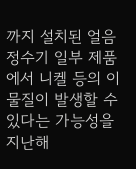까지 설치된 얼음 정수기 일부 제품에서 니켈 등의 이물질이 발생할 수 있다는 가능성을 지난해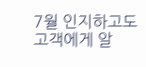7월 인지하고도 고객에게 알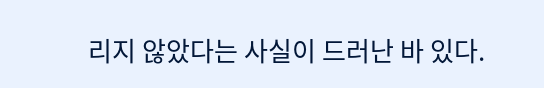리지 않았다는 사실이 드러난 바 있다.